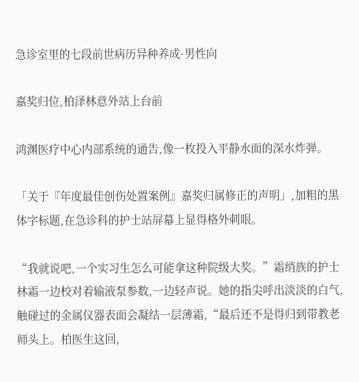急诊室里的七段前世病历异种养成·男性向

嘉奖归位,柏泽林意外站上台前

鸿渊医疗中心内部系统的通告,像一枚投入平静水面的深水炸弹。

「关于『年度最佳创伤处置案例』嘉奖归属修正的声明」,加粗的黑体字标题,在急诊科的护士站屏幕上显得格外刺眼。

“我就说吧,一个实习生怎么可能拿这种院级大奖。”霜绡族的护士林霜一边校对着输液泵参数,一边轻声说。她的指尖呼出淡淡的白气,触碰过的金属仪器表面会凝结一层薄霜,“最后还不是得归到带教老师头上。柏医生这回,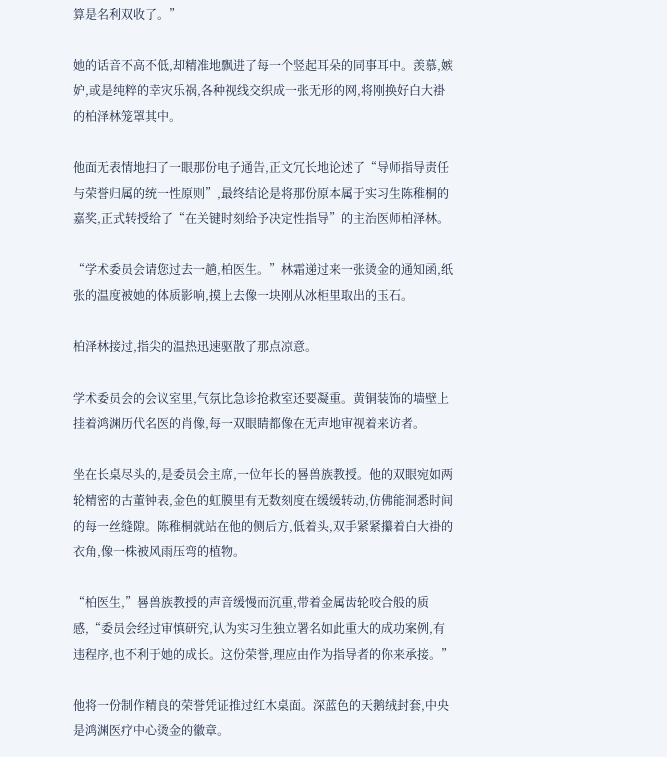算是名利双收了。”

她的话音不高不低,却精准地飘进了每一个竖起耳朵的同事耳中。羡慕,嫉妒,或是纯粹的幸灾乐祸,各种视线交织成一张无形的网,将刚换好白大褂的柏泽林笼罩其中。

他面无表情地扫了一眼那份电子通告,正文冗长地论述了“导师指导责任与荣誉归属的统一性原则”,最终结论是将那份原本属于实习生陈稚桐的嘉奖,正式转授给了“在关键时刻给予决定性指导”的主治医师柏泽林。

“学术委员会请您过去一趟,柏医生。”林霜递过来一张烫金的通知函,纸张的温度被她的体质影响,摸上去像一块刚从冰柜里取出的玉石。

柏泽林接过,指尖的温热迅速驱散了那点凉意。

学术委员会的会议室里,气氛比急诊抢救室还要凝重。黄铜装饰的墙壁上挂着鸿渊历代名医的肖像,每一双眼睛都像在无声地审视着来访者。

坐在长桌尽头的,是委员会主席,一位年长的晷兽族教授。他的双眼宛如两轮精密的古董钟表,金色的虹膜里有无数刻度在缓缓转动,仿佛能洞悉时间的每一丝缝隙。陈稚桐就站在他的侧后方,低着头,双手紧紧攥着白大褂的衣角,像一株被风雨压弯的植物。

“柏医生,”晷兽族教授的声音缓慢而沉重,带着金属齿轮咬合般的质感,“委员会经过审慎研究,认为实习生独立署名如此重大的成功案例,有违程序,也不利于她的成长。这份荣誉,理应由作为指导者的你来承接。”

他将一份制作精良的荣誉凭证推过红木桌面。深蓝色的天鹅绒封套,中央是鸿渊医疗中心烫金的徽章。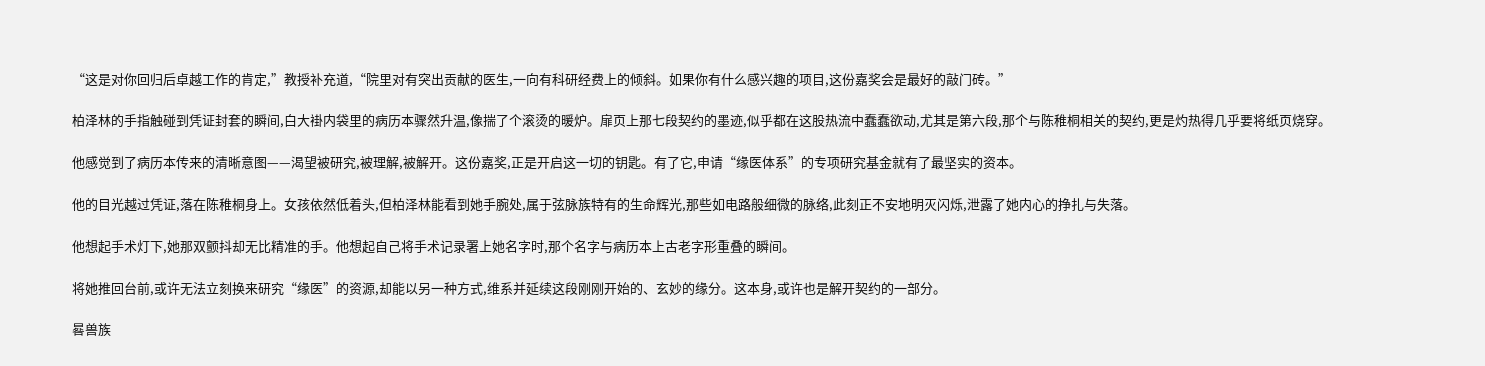“这是对你回归后卓越工作的肯定,”教授补充道,“院里对有突出贡献的医生,一向有科研经费上的倾斜。如果你有什么感兴趣的项目,这份嘉奖会是最好的敲门砖。”

柏泽林的手指触碰到凭证封套的瞬间,白大褂内袋里的病历本骤然升温,像揣了个滚烫的暖炉。扉页上那七段契约的墨迹,似乎都在这股热流中蠢蠢欲动,尤其是第六段,那个与陈稚桐相关的契约,更是灼热得几乎要将纸页烧穿。

他感觉到了病历本传来的清晰意图——渴望被研究,被理解,被解开。这份嘉奖,正是开启这一切的钥匙。有了它,申请“缘医体系”的专项研究基金就有了最坚实的资本。

他的目光越过凭证,落在陈稚桐身上。女孩依然低着头,但柏泽林能看到她手腕处,属于弦脉族特有的生命辉光,那些如电路般细微的脉络,此刻正不安地明灭闪烁,泄露了她内心的挣扎与失落。

他想起手术灯下,她那双颤抖却无比精准的手。他想起自己将手术记录署上她名字时,那个名字与病历本上古老字形重叠的瞬间。

将她推回台前,或许无法立刻换来研究“缘医”的资源,却能以另一种方式,维系并延续这段刚刚开始的、玄妙的缘分。这本身,或许也是解开契约的一部分。

晷兽族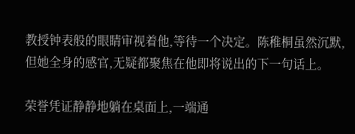教授钟表般的眼睛审视着他,等待一个决定。陈稚桐虽然沉默,但她全身的感官,无疑都聚焦在他即将说出的下一句话上。

荣誉凭证静静地躺在桌面上,一端通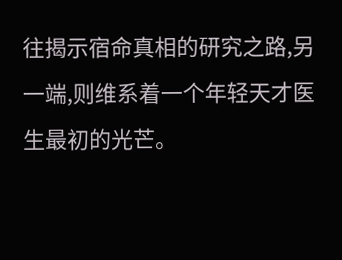往揭示宿命真相的研究之路,另一端,则维系着一个年轻天才医生最初的光芒。